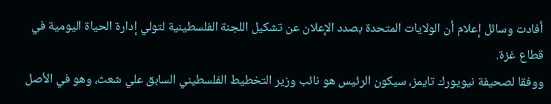أفادت وسائل إعلام أن الولايات المتحدة بصدد الإعلان عن تشكيل اللجنة الفلسطينية لتولي إدارة الحياة اليومية في قطاع غزة.
ووفقا لصحيفة نيويورك تايمز، سيكون الرئيس هو نائب وزير التخطيط الفلسطيني السابق علي شعث، وهو في الأصل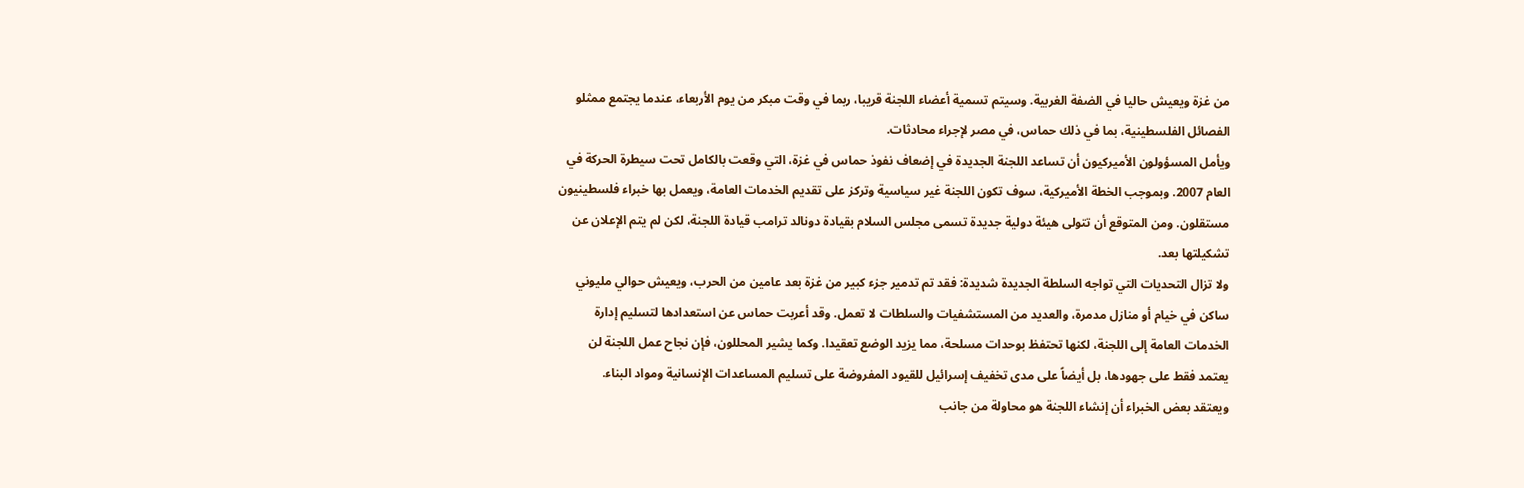من غزة ويعيش حاليا في الضفة الغربية. وسيتم تسمية أعضاء اللجنة قريبا، ربما في وقت مبكر من يوم الأربعاء، عندما يجتمع ممثلو الفصائل الفلسطينية، بما في ذلك حماس، في مصر لإجراء محادثات.
ويأمل المسؤولون الأميركيون أن تساعد اللجنة الجديدة في إضعاف نفوذ حماس في غزة، التي وقعت بالكامل تحت سيطرة الحركة في العام 2007. وبموجب الخطة الأميركية، سوف تكون اللجنة غير سياسية وتركز على تقديم الخدمات العامة، ويعمل بها خبراء فلسطينيون مستقلون. ومن المتوقع أن تتولى هيئة دولية جديدة تسمى مجلس السلام بقيادة دونالد ترامب قيادة اللجنة، لكن لم يتم الإعلان عن تشكيلتها بعد.
ولا تزال التحديات التي تواجه السلطة الجديدة شديدة: فقد تم تدمير جزء كبير من غزة بعد عامين من الحرب، ويعيش حوالي مليوني ساكن في خيام أو منازل مدمرة، والعديد من المستشفيات والسلطات لا تعمل. وقد أعربت حماس عن استعدادها لتسليم إدارة الخدمات العامة إلى اللجنة، لكنها تحتفظ بوحدات مسلحة، مما يزيد الوضع تعقيدا. وكما يشير المحللون، فإن نجاح عمل اللجنة لن يعتمد فقط على جهودها، بل أيضاً على مدى تخفيف إسرائيل للقيود المفروضة على تسليم المساعدات الإنسانية ومواد البناء.
ويعتقد بعض الخبراء أن إنشاء اللجنة هو محاولة من جانب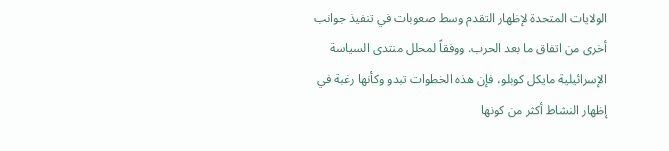الولايات المتحدة لإظهار التقدم وسط صعوبات في تنفيذ جوانب أخرى من اتفاق ما بعد الحرب. ووفقاً لمحلل منتدى السياسة الإسرائيلية مايكل كوبلو، فإن هذه الخطوات تبدو وكأنها رغبة في إظهار النشاط أكثر من كونها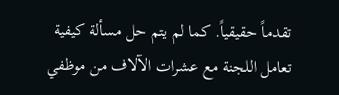تقدماً حقيقياً. كما لم يتم حل مسألة كيفية تعامل اللجنة مع عشرات الآلاف من موظفي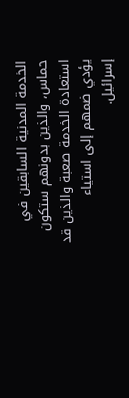الخدمة المدنية السابقين في حماس، والذين بدونهم ستكون استعادة الخدمة صعبة والذين قد يؤدي ضمهم إلى استياء إسرائيل.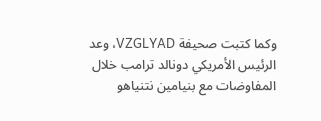وكما كتبت صحيفة VZGLYAD، وعد الرئيس الأمريكي دونالد ترامب خلال المفاوضات مع بنيامين نتنياهو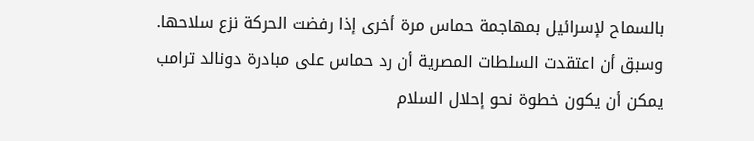بالسماح لإسرائيل بمهاجمة حماس مرة أخرى إذا رفضت الحركة نزع سلاحها.
وسبق أن اعتقدت السلطات المصرية أن رد حماس على مبادرة دونالد ترامب يمكن أن يكون خطوة نحو إحلال السلام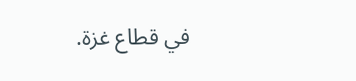في قطاع غزة.